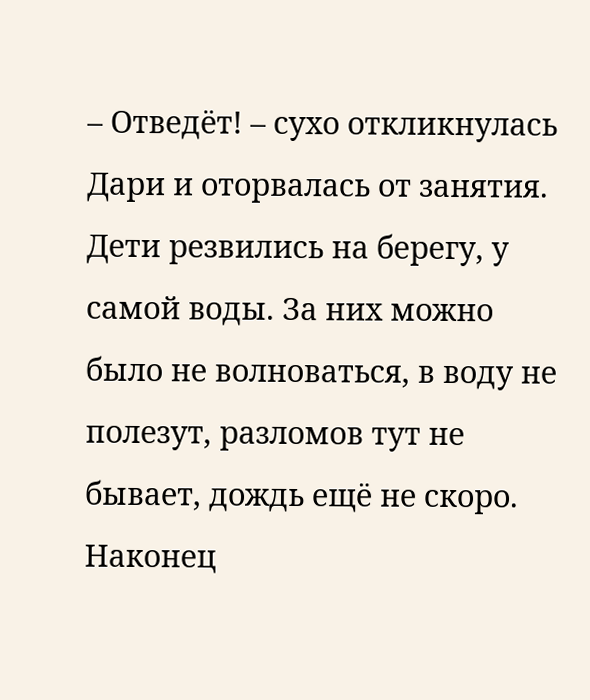– Отведёт! – сухо откликнулась Дари и оторвалась от занятия. Дети резвились на берегу, у самой воды. За них можно было не волноваться, в воду не полезут, разломов тут не бывает, дождь ещё не скоро. Наконец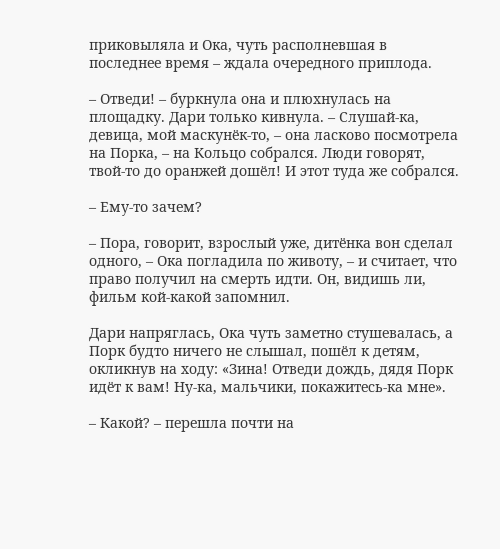приковыляла и Ока, чуть располневшая в последнее время – ждала очередного приплода.

– Отведи! – буркнула она и плюхнулась на площадку. Дари только кивнула. – Слушай-ка, девица, мой маскунёк-то, – она ласково посмотрела на Порка, – на Кольцо собрался. Люди говорят, твой-то до оранжей дошёл! И этот туда же собрался.

– Ему-то зачем?

– Пора, говорит, взрослый уже, дитёнка вон сделал одного, – Ока погладила по животу, – и считает, что право получил на смерть идти. Он, видишь ли, фильм кой-какой запомнил.

Дари напряглась, Ока чуть заметно стушевалась, а Порк будто ничего не слышал, пошёл к детям, окликнув на ходу: «Зина! Отведи дождь, дядя Порк идёт к вам! Ну-ка, мальчики, покажитесь-ка мне».

– Какой? – перешла почти на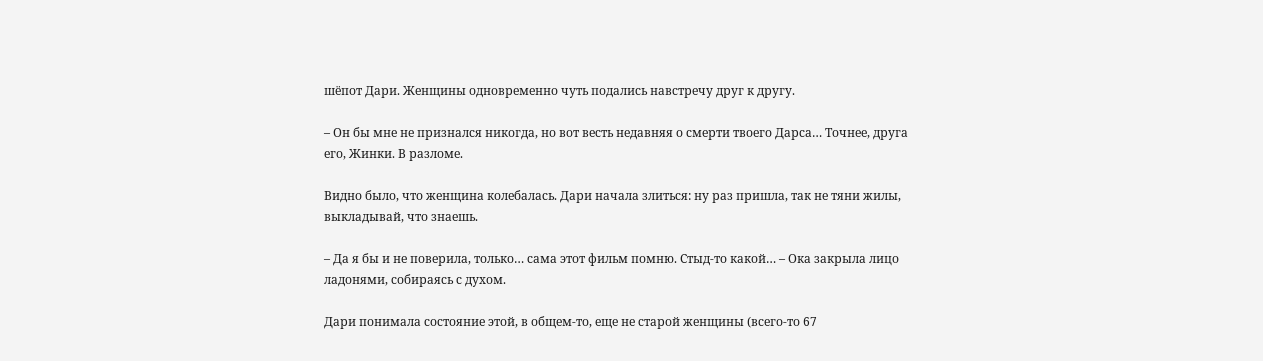шёпот Дари. Женщины одновременно чуть подались навстречу друг к другу.

– Он бы мне не признался никогда, но вот весть недавняя о смерти твоего Дарса… Точнее, друга его, Жинки. В разломе.

Видно было, что женщина колебалась. Дари начала злиться: ну раз пришла, так не тяни жилы, выкладывай, что знаешь.

– Да я бы и не поверила, только… сама этот фильм помню. Стыд-то какой… – Ока закрыла лицо ладонями, собираясь с духом.

Дари понимала состояние этой, в общем-то, еще не старой женщины (всего-то 67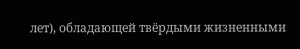лет), обладающей твёрдыми жизненными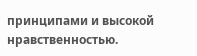принципами и высокой нравственностью.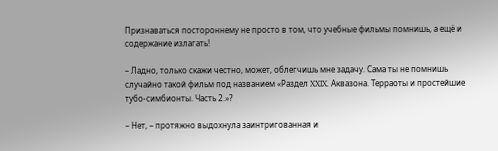Признаваться постороннему не просто в том, что учебные фильмы помнишь, а ещё и содержание излагать!

– Ладно, только скажи честно, может, облегчишь мне задачу. Сама ты не помнишь случайно такой фильм под названием «Раздел XXIX. Аквазона. Терраоты и простейшие тубо-симбионты. Часть 2.»?

– Нет, – протяжно выдохнула заинтригованная и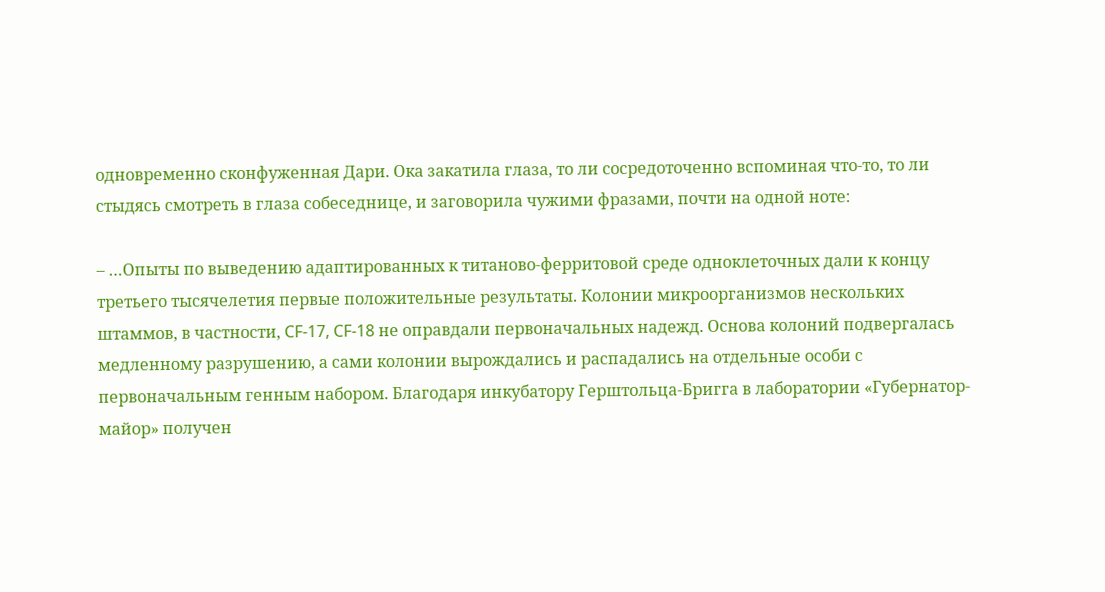одновременно сконфуженная Дари. Ока закатила глаза, то ли сосредоточенно вспоминая что-то, то ли стыдясь смотреть в глаза собеседнице, и заговорила чужими фразами, почти на одной ноте:

– …Опыты по выведению адаптированных к титаново-ферритовой среде одноклеточных дали к концу третьего тысячелетия первые положительные результаты. Колонии микроорганизмов нескольких штаммов, в частности, CF-17, CF-18 не оправдали первоначальных надежд. Основа колоний подвергалась медленному разрушению, а сами колонии вырождались и распадались на отдельные особи с первоначальным генным набором. Благодаря инкубатору Герштольца-Бригга в лаборатории «Губернатор-майор» получен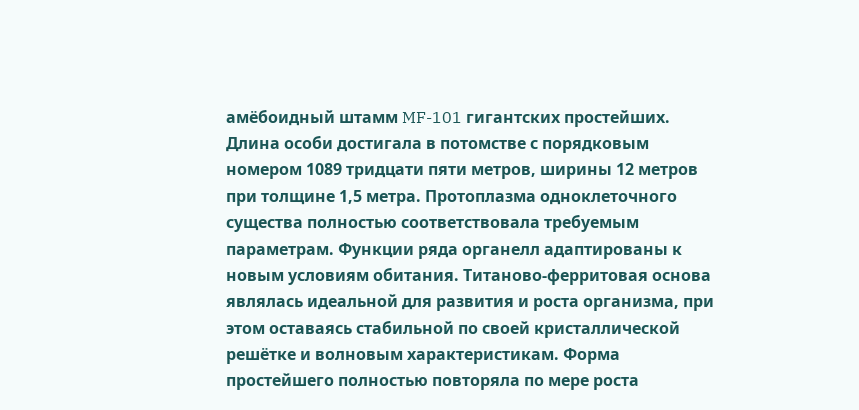амёбоидный штамм MF-101 гигантских простейших. Длина особи достигала в потомстве с порядковым номером 1089 тридцати пяти метров, ширины 12 метров при толщине 1,5 метра. Протоплазма одноклеточного существа полностью соответствовала требуемым параметрам. Функции ряда органелл адаптированы к новым условиям обитания. Титаново-ферритовая основа являлась идеальной для развития и роста организма, при этом оставаясь стабильной по своей кристаллической решётке и волновым характеристикам. Форма простейшего полностью повторяла по мере роста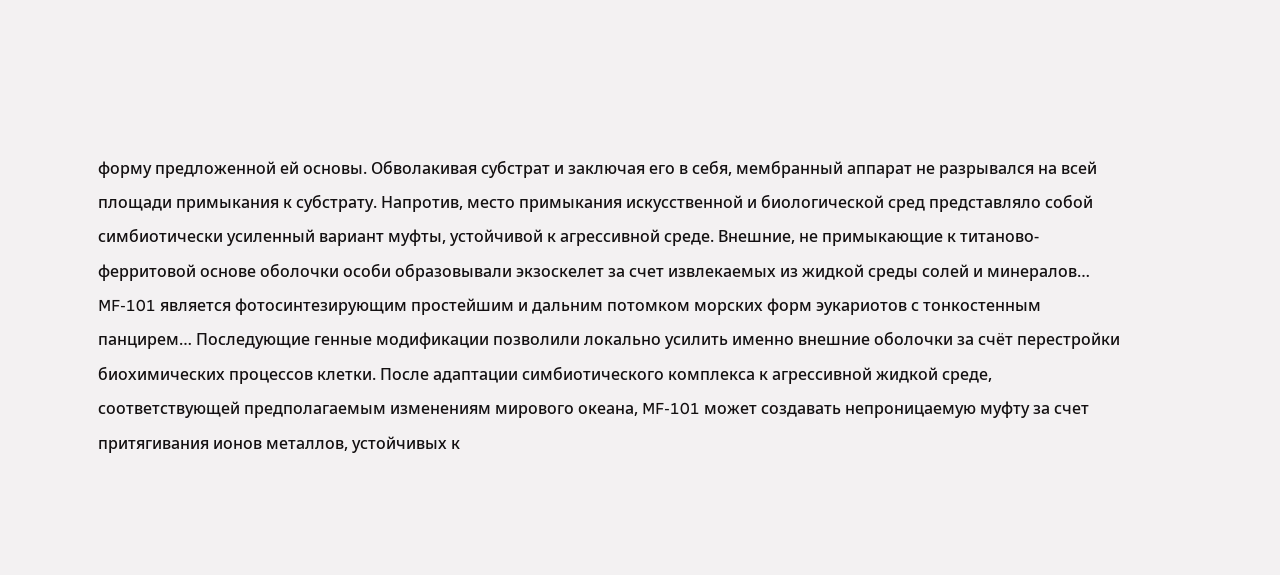форму предложенной ей основы. Обволакивая субстрат и заключая его в себя, мембранный аппарат не разрывался на всей площади примыкания к субстрату. Напротив, место примыкания искусственной и биологической сред представляло собой симбиотически усиленный вариант муфты, устойчивой к агрессивной среде. Внешние, не примыкающие к титаново-ферритовой основе оболочки особи образовывали экзоскелет за счет извлекаемых из жидкой среды солей и минералов… MF-101 является фотосинтезирующим простейшим и дальним потомком морских форм эукариотов с тонкостенным панцирем… Последующие генные модификации позволили локально усилить именно внешние оболочки за счёт перестройки биохимических процессов клетки. После адаптации симбиотического комплекса к агрессивной жидкой среде, соответствующей предполагаемым изменениям мирового океана, MF-101 может создавать непроницаемую муфту за счет притягивания ионов металлов, устойчивых к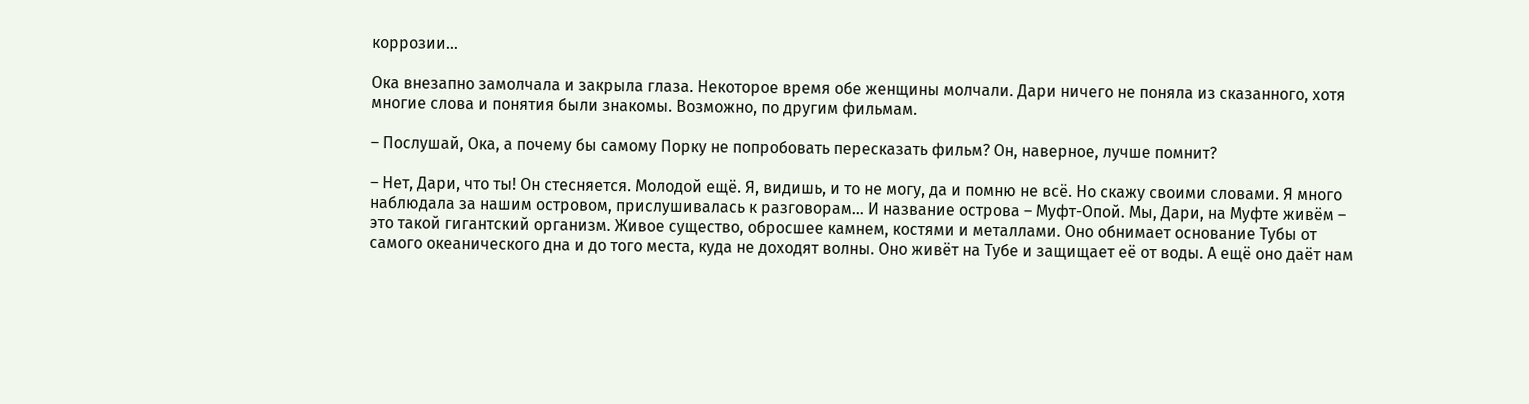коррозии…

Ока внезапно замолчала и закрыла глаза. Некоторое время обе женщины молчали. Дари ничего не поняла из сказанного, хотя многие слова и понятия были знакомы. Возможно, по другим фильмам.

– Послушай, Ока, а почему бы самому Порку не попробовать пересказать фильм? Он, наверное, лучше помнит?

– Нет, Дари, что ты! Он стесняется. Молодой ещё. Я, видишь, и то не могу, да и помню не всё. Но скажу своими словами. Я много наблюдала за нашим островом, прислушивалась к разговорам… И название острова – Муфт-Опой. Мы, Дари, на Муфте живём – это такой гигантский организм. Живое существо, обросшее камнем, костями и металлами. Оно обнимает основание Тубы от самого океанического дна и до того места, куда не доходят волны. Оно живёт на Тубе и защищает её от воды. А ещё оно даёт нам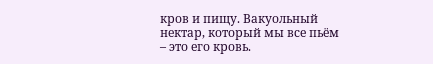кров и пищу. Вакуольный нектар, который мы все пьём – это его кровь.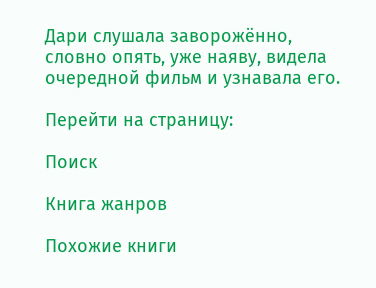Дари слушала заворожённо, словно опять, уже наяву, видела очередной фильм и узнавала его.

Перейти на страницу:

Поиск

Книга жанров

Похожие книги